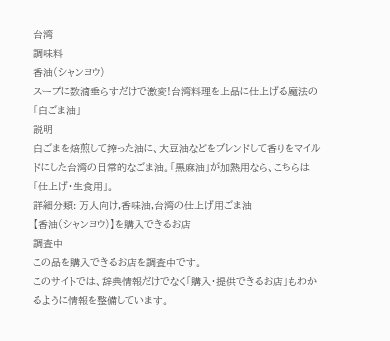台湾
調味料
香油(シャンヨウ)
スープに数滴垂らすだけで激変!台湾料理を上品に仕上げる魔法の「白ごま油」
説明
白ごまを焙煎して搾った油に、大豆油などをブレンドして香りをマイルドにした台湾の日常的なごま油。「黒麻油」が加熱用なら、こちらは「仕上げ・生食用」。
詳細分類: 万人向け,香味油,台湾の仕上げ用ごま油
【香油(シャンヨウ)】を購入できるお店
調査中
この品を購入できるお店を調査中です。
このサイトでは、辞典情報だけでなく「購入・提供できるお店」もわかるように情報を整備しています。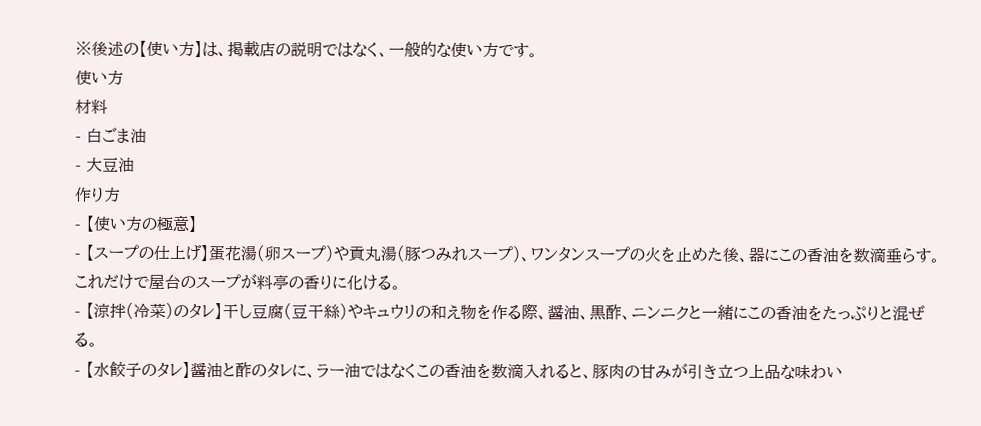※後述の【使い方】は、掲載店の説明ではなく、一般的な使い方です。
使い方
材料
- 白ごま油
- 大豆油
作り方
- 【使い方の極意】
- 【スープの仕上げ】蛋花湯(卵スープ)や貢丸湯(豚つみれスープ)、ワンタンスープの火を止めた後、器にこの香油を数滴垂らす。これだけで屋台のスープが料亭の香りに化ける。
- 【涼拌(冷菜)のタレ】干し豆腐(豆干絲)やキュウリの和え物を作る際、醤油、黒酢、ニンニクと一緒にこの香油をたっぷりと混ぜる。
- 【水餃子のタレ】醤油と酢のタレに、ラー油ではなくこの香油を数滴入れると、豚肉の甘みが引き立つ上品な味わい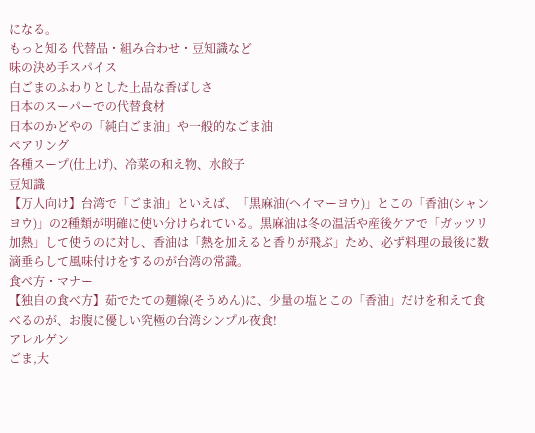になる。
もっと知る 代替品・組み合わせ・豆知識など
味の決め手スパイス
白ごまのふわりとした上品な香ばしさ
日本のスーパーでの代替食材
日本のかどやの「純白ごま油」や一般的なごま油
ペアリング
各種スープ(仕上げ)、冷菜の和え物、水餃子
豆知識
【万人向け】台湾で「ごま油」といえば、「黒麻油(ヘイマーヨウ)」とこの「香油(シャンヨウ)」の2種類が明確に使い分けられている。黒麻油は冬の温活や産後ケアで「ガッツリ加熱」して使うのに対し、香油は「熱を加えると香りが飛ぶ」ため、必ず料理の最後に数滴垂らして風味付けをするのが台湾の常識。
食べ方・マナー
【独自の食べ方】茹でたての麺線(そうめん)に、少量の塩とこの「香油」だけを和えて食べるのが、お腹に優しい究極の台湾シンプル夜食!
アレルゲン
ごま,大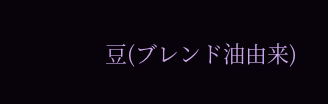豆(ブレンド油由来)